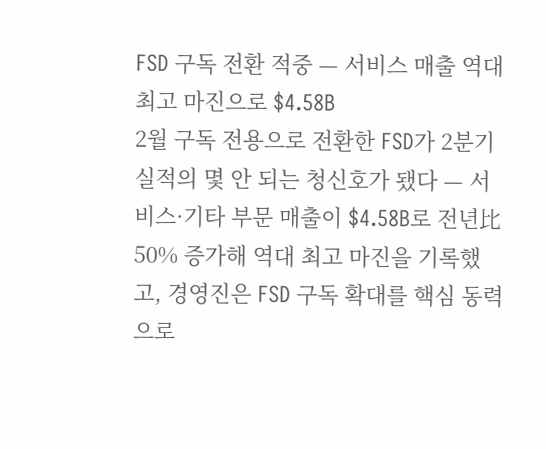FSD 구독 전환 적중 — 서비스 매출 역대 최고 마진으로 $4.58B
2월 구독 전용으로 전환한 FSD가 2분기 실적의 몇 안 되는 청신호가 됐다 — 서비스·기타 부문 매출이 $4.58B로 전년比 50% 증가해 역대 최고 마진을 기록했고, 경영진은 FSD 구독 확대를 핵심 동력으로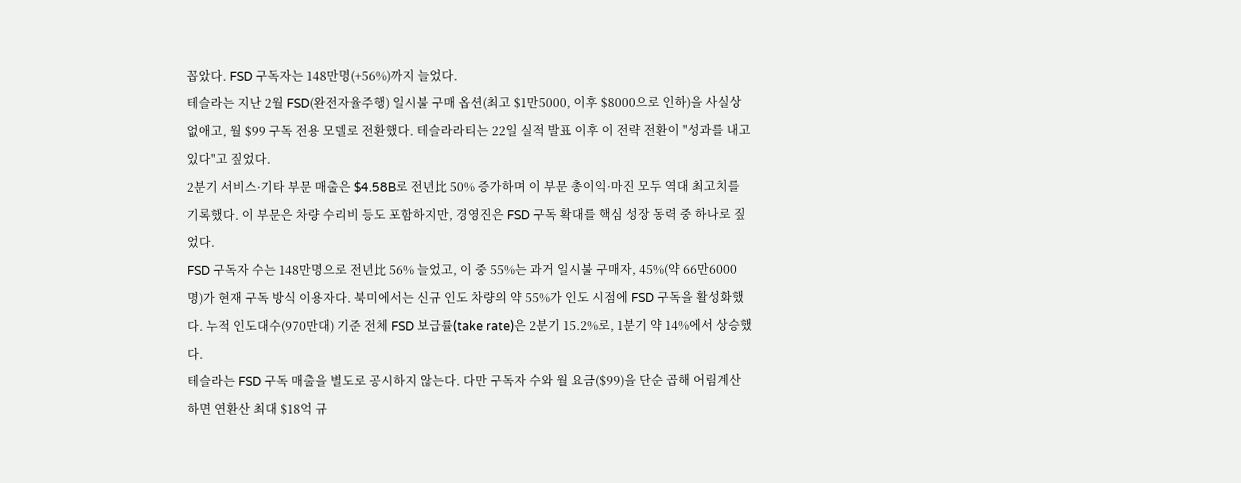꼽았다. FSD 구독자는 148만명(+56%)까지 늘었다.
테슬라는 지난 2월 FSD(완전자율주행) 일시불 구매 옵션(최고 $1만5000, 이후 $8000으로 인하)을 사실상 없애고, 월 $99 구독 전용 모델로 전환했다. 테슬라라티는 22일 실적 발표 이후 이 전략 전환이 "성과를 내고 있다"고 짚었다.
2분기 서비스·기타 부문 매출은 $4.58B로 전년比 50% 증가하며 이 부문 총이익·마진 모두 역대 최고치를 기록했다. 이 부문은 차량 수리비 등도 포함하지만, 경영진은 FSD 구독 확대를 핵심 성장 동력 중 하나로 짚었다.
FSD 구독자 수는 148만명으로 전년比 56% 늘었고, 이 중 55%는 과거 일시불 구매자, 45%(약 66만6000명)가 현재 구독 방식 이용자다. 북미에서는 신규 인도 차량의 약 55%가 인도 시점에 FSD 구독을 활성화했다. 누적 인도대수(970만대) 기준 전체 FSD 보급률(take rate)은 2분기 15.2%로, 1분기 약 14%에서 상승했다.
테슬라는 FSD 구독 매출을 별도로 공시하지 않는다. 다만 구독자 수와 월 요금($99)을 단순 곱해 어림계산하면 연환산 최대 $18억 규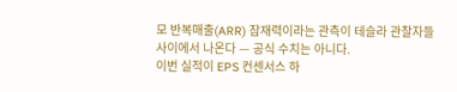모 반복매출(ARR) 잠재력이라는 관측이 테슬라 관찰자들 사이에서 나온다 — 공식 수치는 아니다.
이번 실적이 EPS 컨센서스 하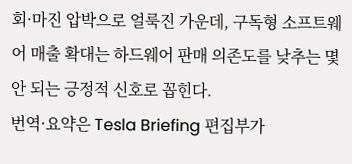회·마진 압박으로 얼룩진 가운데, 구독형 소프트웨어 매출 확대는 하드웨어 판매 의존도를 낮추는 몇 안 되는 긍정적 신호로 꼽힌다.
번역·요약은 Tesla Briefing 편집부가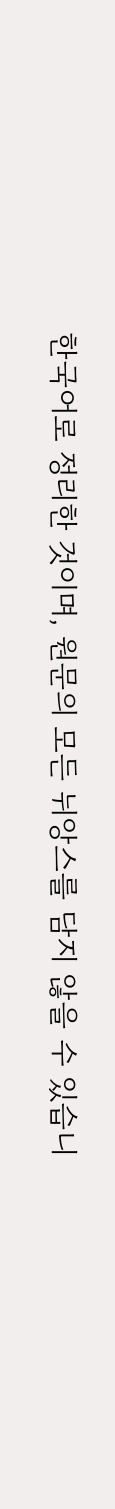한국어로 정리한 것이며, 원문의 모든 뉘앙스를 담지 않을 수 있습니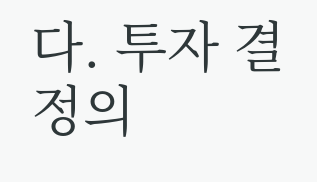다. 투자 결정의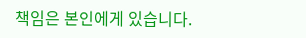책임은 본인에게 있습니다.